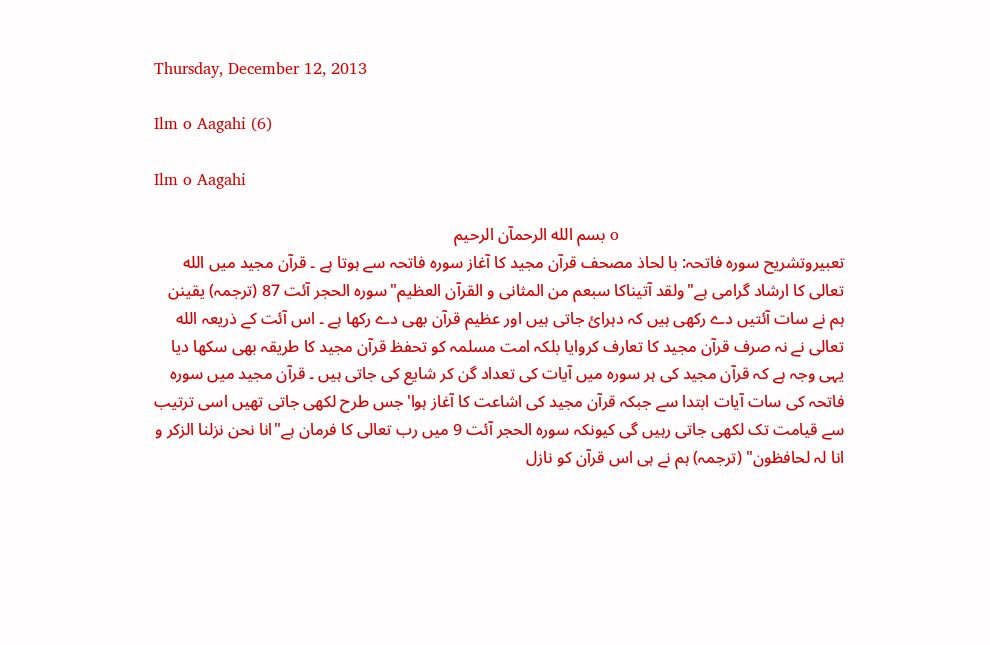Thursday, December 12, 2013

Ilm o Aagahi (6)

Ilm o Aagahi

                                             o بسم الله الرحمآن الرحیم
تعبیروتشریح سورہ فاتحہ: با لحاذ مصحف قرآن مجید کا آغاز سورہ فاتحہ سے ہوتا ہے ۔ قرآن مجید میں الله تعالی کا ارشاد گرامی ہے"ولقد آتیناکا سبعم من المثانی و القرآن العظیم"سورہ الحجر آئت 87 (ترجمہ) یقینن ہم نے سات آئتیں دے رکھی ہیں کہ دہرائ جاتی ہیں اور عظیم قرآن بھی دے رکھا ہے ۔ اس آئت کے ذریعہ الله تعالی نے نہ صرف قرآن مجید کا تعارف کروایا بلکہ امت مسلمہ کو تحفظ قرآن مجید کا طریقہ بھی سکھا دیا یہی وجہ ہے کہ قرآن مجید کی ہر سورہ میں آیات کی تعداد گن کر شایع کی جاتی ہیں ۔ قرآن مجید میں سورہ فاتحہ کی سات آیات ابتدا سے جبکہ قرآن مجید کی اشاعت کا آغاز ہوا'جس طرح لکھی جاتی تھیں اسی ترتیب سے قیامت تک لکھی جاتی رہیں گی کیونکہ سورہ الحجر آئت 9 میں رب تعالی کا فرمان ہے"انا نحن نزلنا الزکر و انا لہ لحافظون" (ترجمہ) ہم نے ہی اس قرآن کو نازل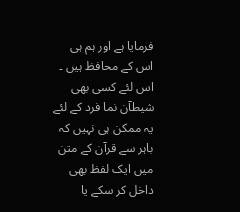فرمایا ہے اور ہم ہی اس کے محافظ ہیں ۔ اس لئے کسی بھی شیطآن نما فرد کے لئے یہ ممکن ہی نہیں کہ باہر سے قرآن کے متن میں ایک لفظ بھی داخل کر سکے یا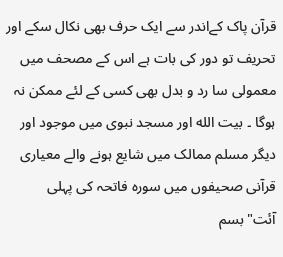قرآن پاک کےاندر سے ایک حرف بھی نکال سکے اور تحریف تو دور کی بات ہے اس کے مصحف میں معمولی سا رد و بدل بھی کسی کے لئے ممکن نہ ہوگا ۔ بیت الله اور مسجد نبوی میں موجود اور دیگر مسلم ممالک میں شایع ہونے والے معیاری قرآنی صحیفوں میں سورہ فاتحہ کی پہلی آئت"بسم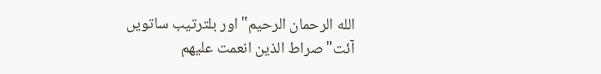الله الرحمان الرحیم"اور بلترتیب ساتویں آئت"صراط الذین انعمت علیھم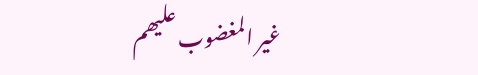غیر المغضوب علیھم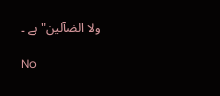ولا الضآلین" ہے ۔

No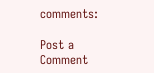comments:

Post a Comment